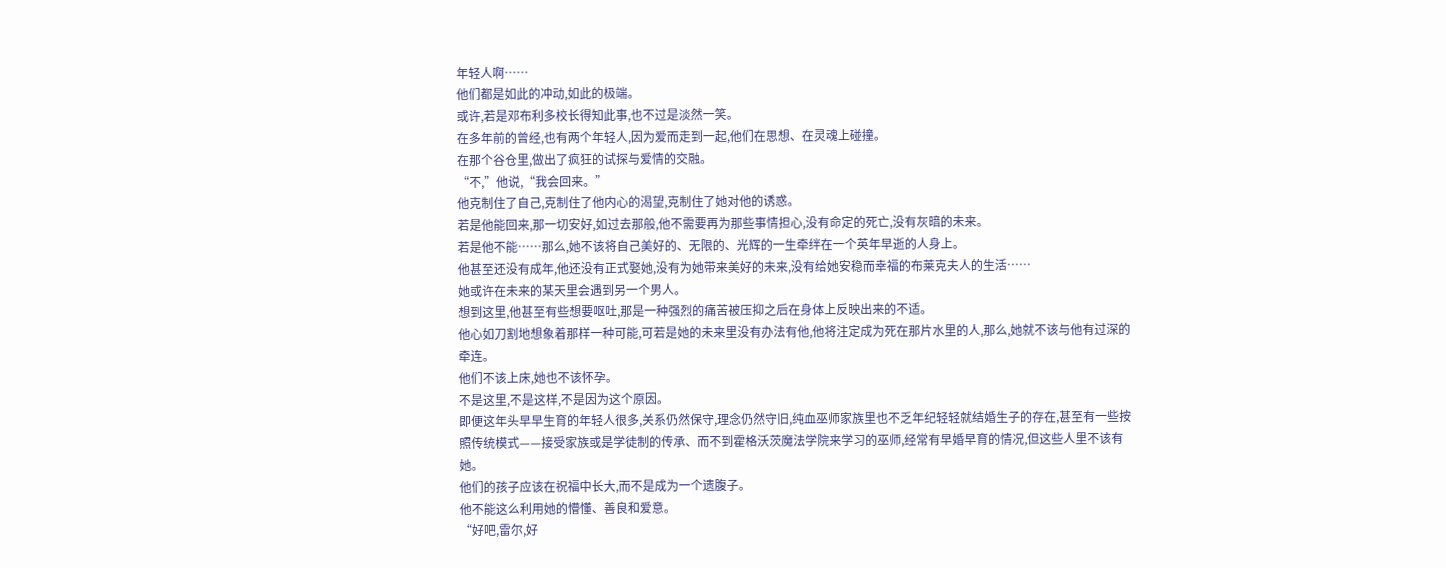年轻人啊……
他们都是如此的冲动,如此的极端。
或许,若是邓布利多校长得知此事,也不过是淡然一笑。
在多年前的曾经,也有两个年轻人,因为爱而走到一起,他们在思想、在灵魂上碰撞。
在那个谷仓里,做出了疯狂的试探与爱情的交融。
“不,”他说,“我会回来。”
他克制住了自己,克制住了他内心的渴望,克制住了她对他的诱惑。
若是他能回来,那一切安好,如过去那般,他不需要再为那些事情担心,没有命定的死亡,没有灰暗的未来。
若是他不能……那么,她不该将自己美好的、无限的、光辉的一生牵绊在一个英年早逝的人身上。
他甚至还没有成年,他还没有正式娶她,没有为她带来美好的未来,没有给她安稳而幸福的布莱克夫人的生活……
她或许在未来的某天里会遇到另一个男人。
想到这里,他甚至有些想要呕吐,那是一种强烈的痛苦被压抑之后在身体上反映出来的不适。
他心如刀割地想象着那样一种可能,可若是她的未来里没有办法有他,他将注定成为死在那片水里的人,那么,她就不该与他有过深的牵连。
他们不该上床,她也不该怀孕。
不是这里,不是这样,不是因为这个原因。
即便这年头早早生育的年轻人很多,关系仍然保守,理念仍然守旧,纯血巫师家族里也不乏年纪轻轻就结婚生子的存在,甚至有一些按照传统模式——接受家族或是学徒制的传承、而不到霍格沃茨魔法学院来学习的巫师,经常有早婚早育的情况,但这些人里不该有她。
他们的孩子应该在祝福中长大,而不是成为一个遗腹子。
他不能这么利用她的懵懂、善良和爱意。
“好吧,雷尔,好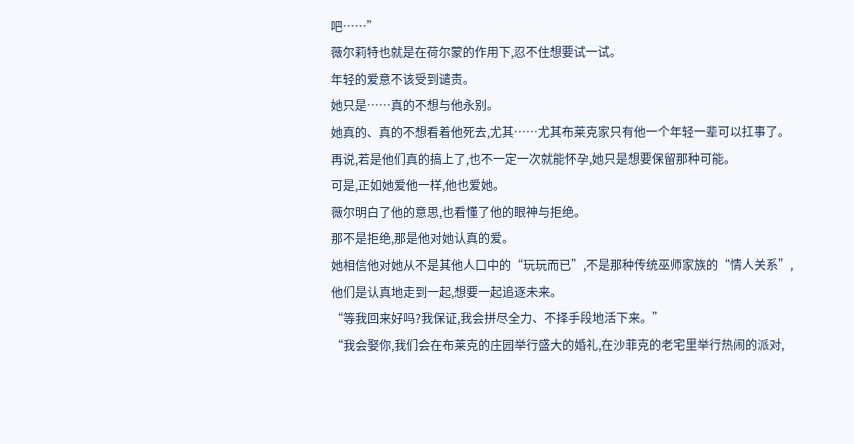吧……”
薇尔莉特也就是在荷尔蒙的作用下,忍不住想要试一试。
年轻的爱意不该受到谴责。
她只是……真的不想与他永别。
她真的、真的不想看着他死去,尤其……尤其布莱克家只有他一个年轻一辈可以扛事了。
再说,若是他们真的搞上了,也不一定一次就能怀孕,她只是想要保留那种可能。
可是,正如她爱他一样,他也爱她。
薇尔明白了他的意思,也看懂了他的眼神与拒绝。
那不是拒绝,那是他对她认真的爱。
她相信他对她从不是其他人口中的“玩玩而已”,不是那种传统巫师家族的“情人关系”,他们是认真地走到一起,想要一起追逐未来。
“等我回来好吗?我保证,我会拼尽全力、不择手段地活下来。”
“我会娶你,我们会在布莱克的庄园举行盛大的婚礼,在沙菲克的老宅里举行热闹的派对,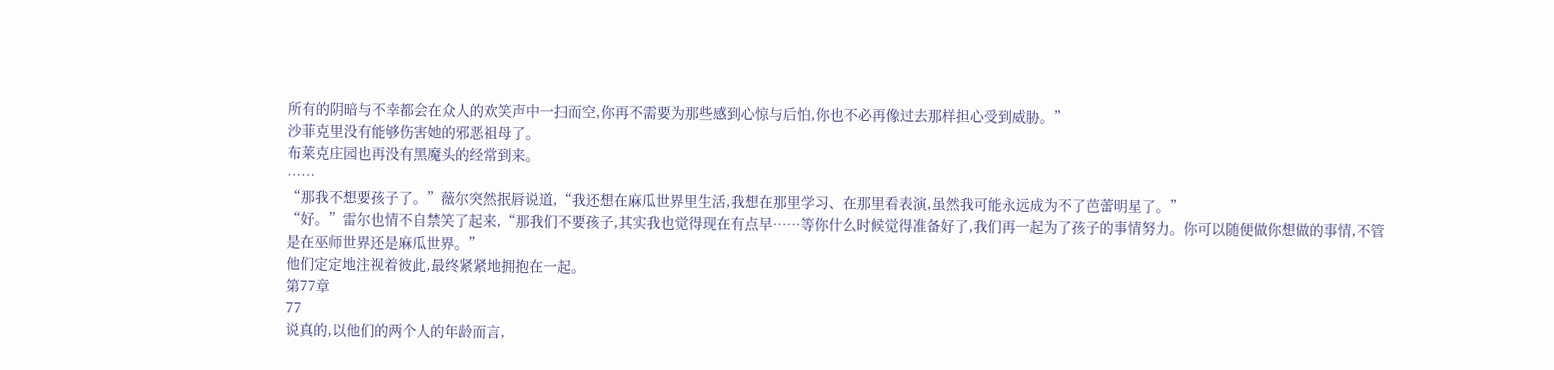所有的阴暗与不幸都会在众人的欢笑声中一扫而空,你再不需要为那些感到心惊与后怕,你也不必再像过去那样担心受到威胁。”
沙菲克里没有能够伤害她的邪恶祖母了。
布莱克庄园也再没有黑魔头的经常到来。
……
“那我不想要孩子了。”薇尔突然抿唇说道,“我还想在麻瓜世界里生活,我想在那里学习、在那里看表演,虽然我可能永远成为不了芭蕾明星了。”
“好。”雷尔也情不自禁笑了起来,“那我们不要孩子,其实我也觉得现在有点早……等你什么时候觉得准备好了,我们再一起为了孩子的事情努力。你可以随便做你想做的事情,不管是在巫师世界还是麻瓜世界。”
他们定定地注视着彼此,最终紧紧地拥抱在一起。
第77章
77
说真的,以他们的两个人的年龄而言,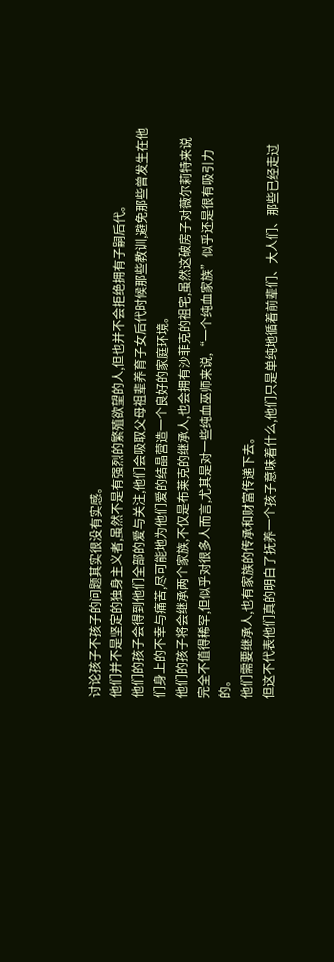讨论孩子不孩子的问题其实很没有实感。
他们并不是坚定的独身主义者,虽然不是有强烈的繁殖欲望的人,但也并不会拒绝拥有子嗣后代。
他们的孩子会得到他们全部的爱与关注,他们会吸取父母祖辈养育子女后代时候那些教训,避免那些曾发生在他们身上的不幸与痛苦,尽可能地为他们爱的结晶营造一个良好的家庭环境。
他们的孩子将会继承两个家族,不仅是布莱克的继承人,也会拥有沙菲克的祖宅,虽然这破房子对薇尔莉特来说完全不值得稀罕,但似乎对很多人而言,尤其是对一些纯血巫师来说,“一个纯血家族”似乎还是很有吸引力的。
他们需要继承人,也有家族的传承和财富传递下去。
但这不代表他们真的明白了抚养一个孩子意味着什么,他们只是单纯地循着前辈们、大人们、那些已经走过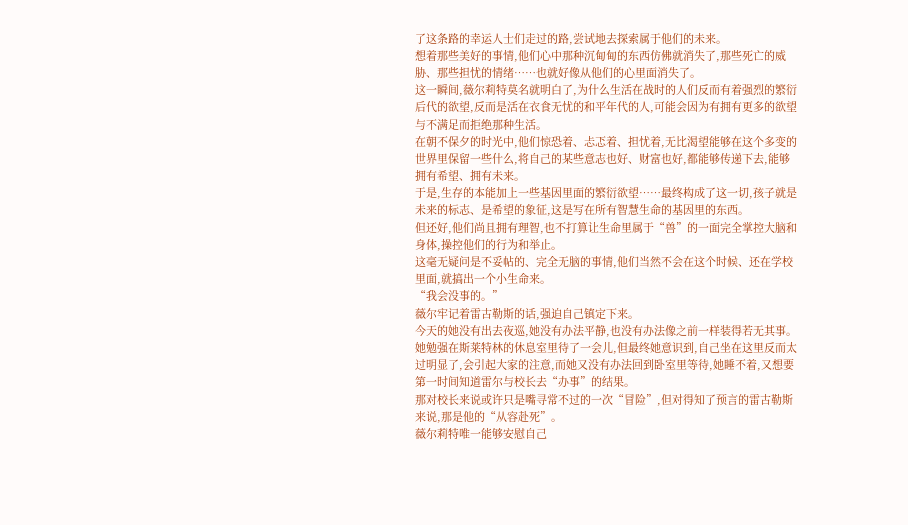了这条路的幸运人士们走过的路,尝试地去探索属于他们的未来。
想着那些美好的事情,他们心中那种沉甸甸的东西仿佛就消失了,那些死亡的威胁、那些担忧的情绪……也就好像从他们的心里面消失了。
这一瞬间,薇尔莉特莫名就明白了,为什么生活在战时的人们反而有着强烈的繁衍后代的欲望,反而是活在衣食无忧的和平年代的人,可能会因为有拥有更多的欲望与不满足而拒绝那种生活。
在朝不保夕的时光中,他们惊恐着、忐忑着、担忧着,无比渴望能够在这个多变的世界里保留一些什么,将自己的某些意志也好、财富也好,都能够传递下去,能够拥有希望、拥有未来。
于是,生存的本能加上一些基因里面的繁衍欲望……最终构成了这一切,孩子就是未来的标志、是希望的象征,这是写在所有智慧生命的基因里的东西。
但还好,他们尚且拥有理智,也不打算让生命里属于“兽”的一面完全掌控大脑和身体,操控他们的行为和举止。
这毫无疑问是不妥帖的、完全无脑的事情,他们当然不会在这个时候、还在学校里面,就搞出一个小生命来。
“我会没事的。”
薇尔牢记着雷古勒斯的话,强迫自己镇定下来。
今天的她没有出去夜巡,她没有办法平静,也没有办法像之前一样装得若无其事。
她勉强在斯莱特林的休息室里待了一会儿,但最终她意识到,自己坐在这里反而太过明显了,会引起大家的注意,而她又没有办法回到卧室里等待,她睡不着,又想要第一时间知道雷尔与校长去“办事”的结果。
那对校长来说或许只是嘴寻常不过的一次“冒险”,但对得知了预言的雷古勒斯来说,那是他的“从容赴死”。
薇尔莉特唯一能够安慰自己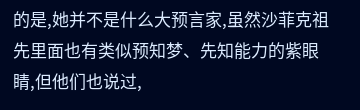的是,她并不是什么大预言家,虽然沙菲克祖先里面也有类似预知梦、先知能力的紫眼睛,但他们也说过,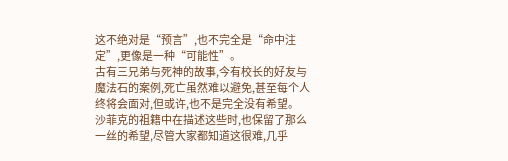这不绝对是“预言”,也不完全是“命中注定”,更像是一种“可能性”。
古有三兄弟与死神的故事,今有校长的好友与魔法石的案例,死亡虽然难以避免,甚至每个人终将会面对,但或许,也不是完全没有希望。
沙菲克的祖籍中在描述这些时,也保留了那么一丝的希望,尽管大家都知道这很难,几乎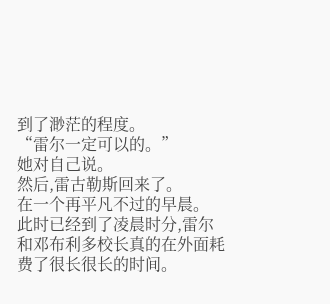到了渺茫的程度。
“雷尔一定可以的。”
她对自己说。
然后,雷古勒斯回来了。
在一个再平凡不过的早晨。
此时已经到了凌晨时分,雷尔和邓布利多校长真的在外面耗费了很长很长的时间。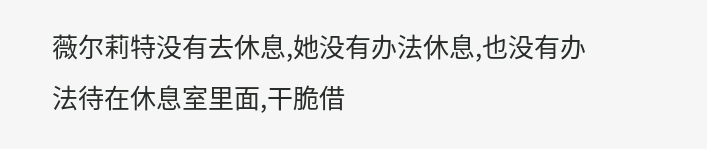薇尔莉特没有去休息,她没有办法休息,也没有办法待在休息室里面,干脆借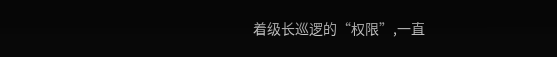着级长巡逻的“权限”,一直